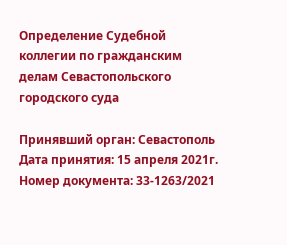Определение Судебной коллегии по гражданским делам Севастопольского городского суда

Принявший орган: Севастополь
Дата принятия: 15 апреля 2021г.
Номер документа: 33-1263/2021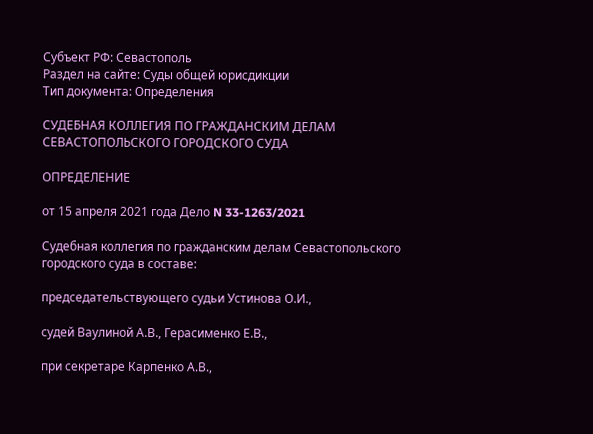Субъект РФ: Севастополь
Раздел на сайте: Суды общей юрисдикции
Тип документа: Определения

СУДЕБНАЯ КОЛЛЕГИЯ ПО ГРАЖДАНСКИМ ДЕЛАМ СЕВАСТОПОЛЬСКОГО ГОРОДСКОГО СУДА

ОПРЕДЕЛЕНИЕ

от 15 апреля 2021 года Дело N 33-1263/2021

Судебная коллегия по гражданским делам Севастопольского городского суда в составе:

председательствующего судьи Устинова О.И.,

судей Ваулиной А.В., Герасименко Е.В.,

при секретаре Карпенко А.В.,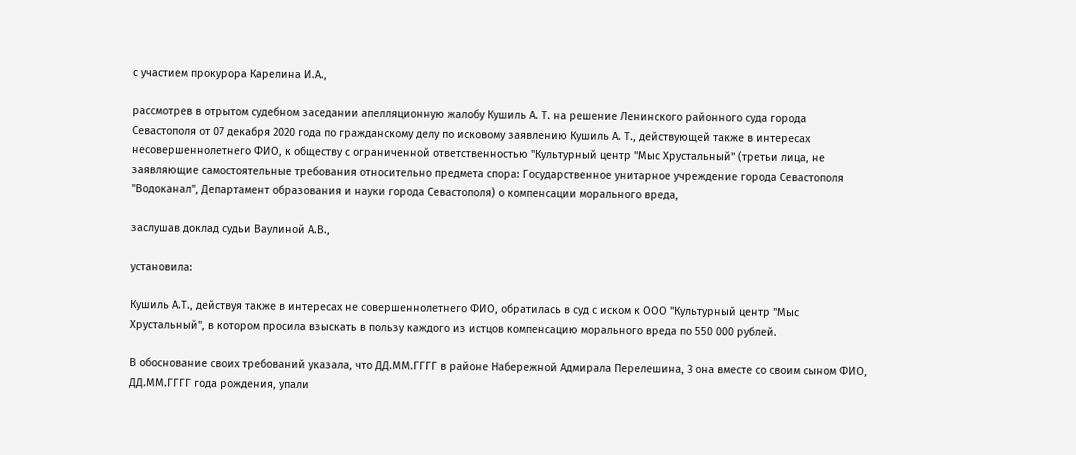с участием прокурора Карелина И.А.,

рассмотрев в отрытом судебном заседании апелляционную жалобу Кушиль А. Т. на решение Ленинского районного суда города Севастополя от 07 декабря 2020 года по гражданскому делу по исковому заявлению Кушиль А. Т., действующей также в интересах несовершеннолетнего ФИО, к обществу с ограниченной ответственностью "Культурный центр "Мыс Хрустальный" (третьи лица, не заявляющие самостоятельные требования относительно предмета спора: Государственное унитарное учреждение города Севастополя "Водоканал", Департамент образования и науки города Севастополя) о компенсации морального вреда,

заслушав доклад судьи Ваулиной А.В.,

установила:

Кушиль А.Т., действуя также в интересах не совершеннолетнего ФИО, обратилась в суд с иском к ООО "Культурный центр "Мыс Хрустальный", в котором просила взыскать в пользу каждого из истцов компенсацию морального вреда по 550 000 рублей.

В обоснование своих требований указала, что ДД.ММ.ГГГГ в районе Набережной Адмирала Перелешина, 3 она вместе со своим сыном ФИО, ДД.ММ.ГГГГ года рождения, упали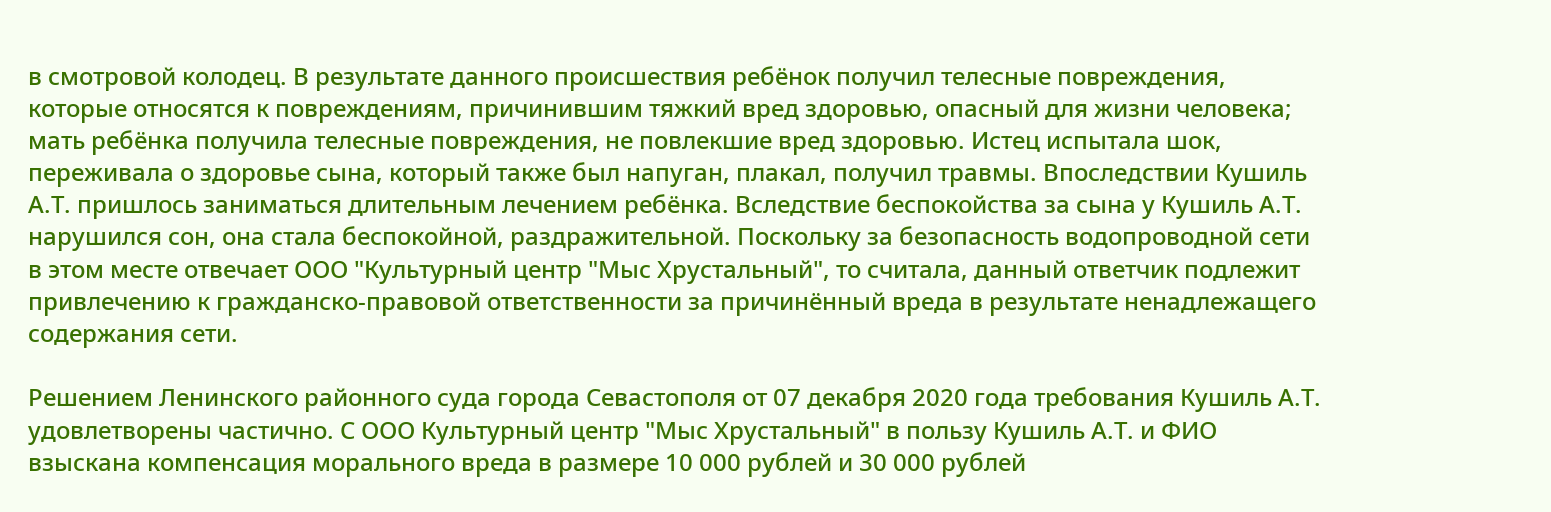в смотровой колодец. В результате данного происшествия ребёнок получил телесные повреждения, которые относятся к повреждениям, причинившим тяжкий вред здоровью, опасный для жизни человека; мать ребёнка получила телесные повреждения, не повлекшие вред здоровью. Истец испытала шок, переживала о здоровье сына, который также был напуган, плакал, получил травмы. Впоследствии Кушиль А.Т. пришлось заниматься длительным лечением ребёнка. Вследствие беспокойства за сына у Кушиль А.Т. нарушился сон, она стала беспокойной, раздражительной. Поскольку за безопасность водопроводной сети в этом месте отвечает ООО "Культурный центр "Мыс Хрустальный", то считала, данный ответчик подлежит привлечению к гражданско-правовой ответственности за причинённый вреда в результате ненадлежащего содержания сети.

Решением Ленинского районного суда города Севастополя от 07 декабря 2020 года требования Кушиль А.Т. удовлетворены частично. С ООО Культурный центр "Мыс Хрустальный" в пользу Кушиль А.Т. и ФИО взыскана компенсация морального вреда в размере 10 000 рублей и 30 000 рублей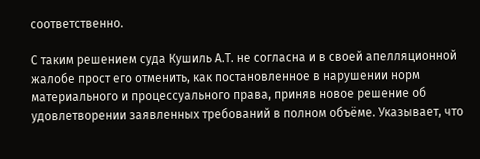соответственно.

С таким решением суда Кушиль А.Т. не согласна и в своей апелляционной жалобе прост его отменить, как постановленное в нарушении норм материального и процессуального права, приняв новое решение об удовлетворении заявленных требований в полном объёме. Указывает, что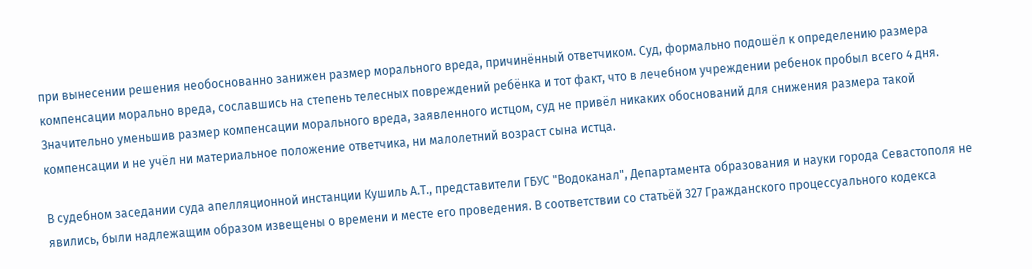при вынесении решения необоснованно занижен размер морального вреда, причинённый ответчиком. Суд, формально подошёл к определению размера компенсации морально вреда, сославшись на степень телесных повреждений ребёнка и тот факт, что в лечебном учреждении ребенок пробыл всего 4 дня. Значительно уменьшив размер компенсации морального вреда, заявленного истцом, суд не привёл никаких обоснований для снижения размера такой компенсации и не учёл ни материальное положение ответчика, ни малолетний возраст сына истца.

В судебном заседании суда апелляционной инстанции Кушиль А.Т., представители ГБУС "Водоканал", Департамента образования и науки города Севастополя не явились, были надлежащим образом извещены о времени и месте его проведения. В соответствии со статьёй 327 Гражданского процессуального кодекса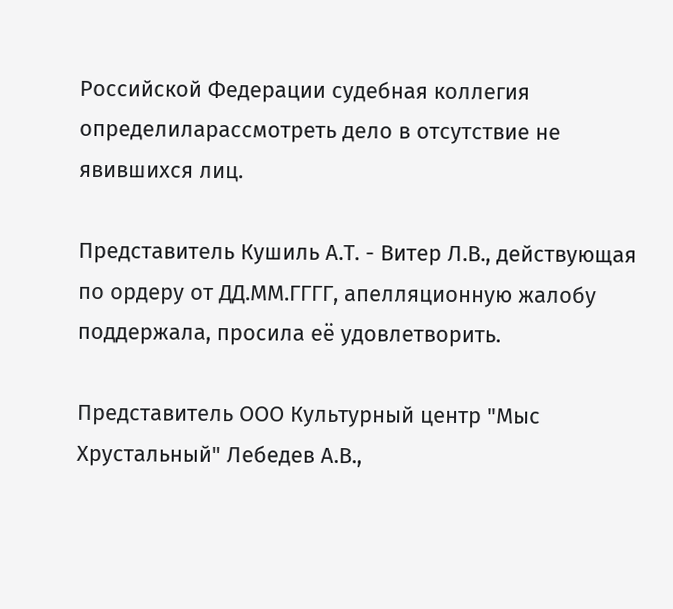Российской Федерации судебная коллегия определиларассмотреть дело в отсутствие не явившихся лиц.

Представитель Кушиль А.Т. - Витер Л.В., действующая по ордеру от ДД.ММ.ГГГГ, апелляционную жалобу поддержала, просила её удовлетворить.

Представитель ООО Культурный центр "Мыс Хрустальный" Лебедев А.В.,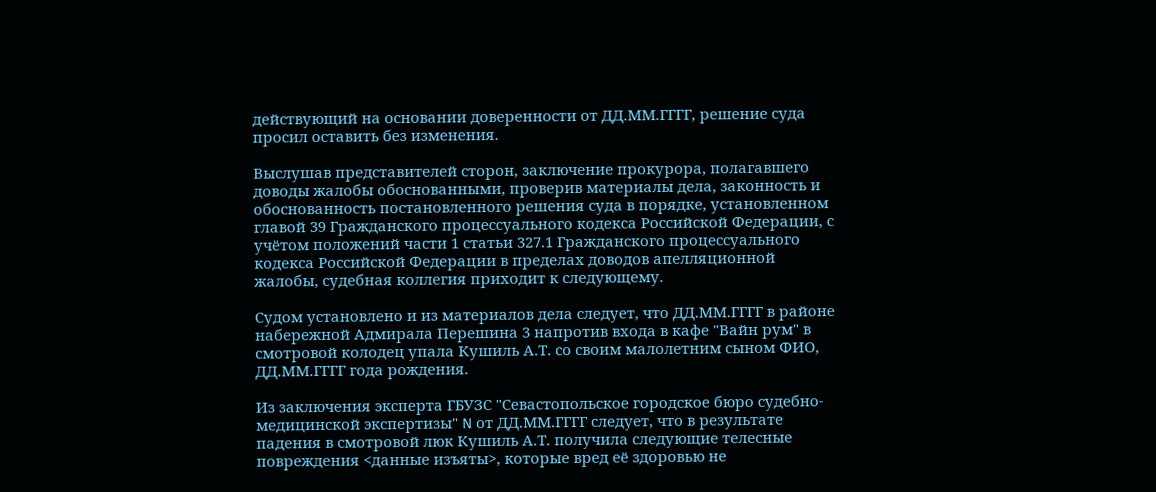действующий на основании доверенности от ДД.ММ.ГГГГ, решение суда просил оставить без изменения.

Выслушав представителей сторон, заключение прокурора, полагавшего доводы жалобы обоснованными, проверив материалы дела, законность и обоснованность постановленного решения суда в порядке, установленном главой 39 Гражданского процессуального кодекса Российской Федерации, с учётом положений части 1 статьи 327.1 Гражданского процессуального кодекса Российской Федерации в пределах доводов апелляционной жалобы, судебная коллегия приходит к следующему.

Судом установлено и из материалов дела следует, что ДД.ММ.ГГГГ в районе набережной Адмирала Перешина 3 напротив входа в кафе "Вайн рум" в смотровой колодец упала Кушиль А.Т. со своим малолетним сыном ФИО, ДД.ММ.ГГГГ года рождения.

Из заключения эксперта ГБУЗС "Севастопольское городское бюро судебно-медицинской экспертизы" N от ДД.ММ.ГГГГ следует, что в результате падения в смотровой люк Кушиль А.Т. получила следующие телесные повреждения <данные изъяты>, которые вред её здоровью не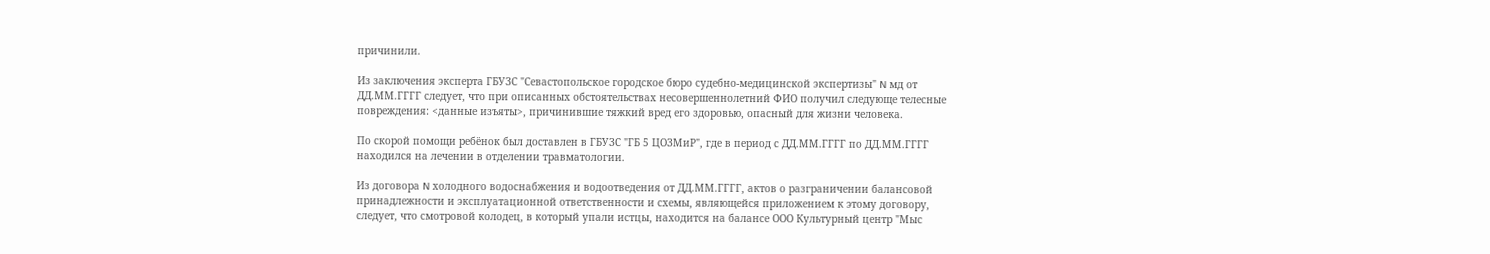причинили.

Из заключения эксперта ГБУЗС "Севастопольское городское бюро судебно-медицинской экспертизы" N мд от ДД.ММ.ГГГГ следует, что при описанных обстоятельствах несовершеннолетний ФИО получил следующе телесные повреждения: <данные изъяты>, причинившие тяжкий вред его здоровью, опасный для жизни человека.

По скорой помощи ребёнок был доставлен в ГБУЗС "ГБ 5 ЦОЗМиР", где в период с ДД.ММ.ГГГГ по ДД.ММ.ГГГГ находился на лечении в отделении травматологии.

Из договора N холодного водоснабжения и водоотведения от ДД.ММ.ГГГГ, актов о разграничении балансовой принадлежности и эксплуатационной ответственности и схемы, являющейся приложением к этому договору, следует, что смотровой колодец, в который упали истцы, находится на балансе ООО Культурный центр "Мыс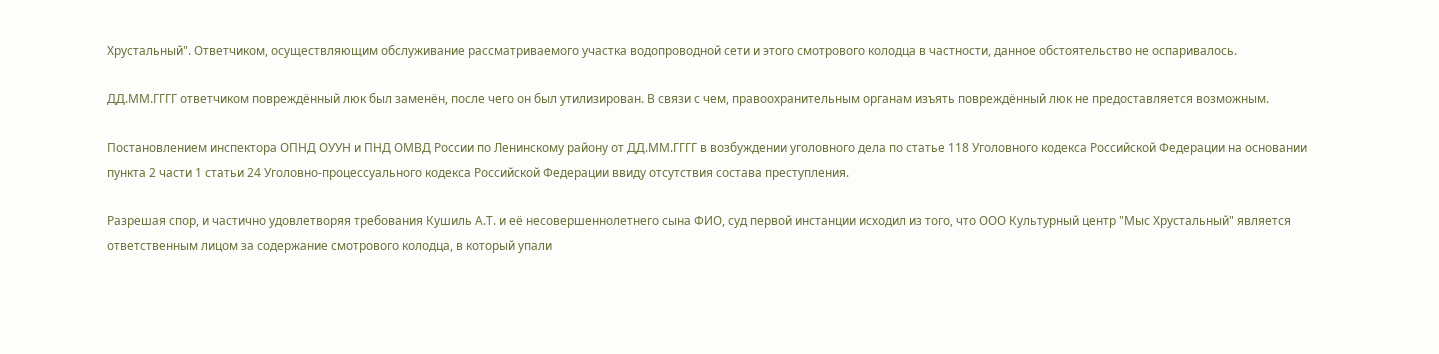Хрустальный". Ответчиком, осуществляющим обслуживание рассматриваемого участка водопроводной сети и этого смотрового колодца в частности, данное обстоятельство не оспаривалось.

ДД.ММ.ГГГГ ответчиком повреждённый люк был заменён, после чего он был утилизирован. В связи с чем, правоохранительным органам изъять повреждённый люк не предоставляется возможным.

Постановлением инспектора ОПНД ОУУН и ПНД ОМВД России по Ленинскому району от ДД.ММ.ГГГГ в возбуждении уголовного дела по статье 118 Уголовного кодекса Российской Федерации на основании пункта 2 части 1 статьи 24 Уголовно-процессуального кодекса Российской Федерации ввиду отсутствия состава преступления.

Разрешая спор, и частично удовлетворяя требования Кушиль А.Т. и её несовершеннолетнего сына ФИО, суд первой инстанции исходил из того, что ООО Культурный центр "Мыс Хрустальный" является ответственным лицом за содержание смотрового колодца, в который упали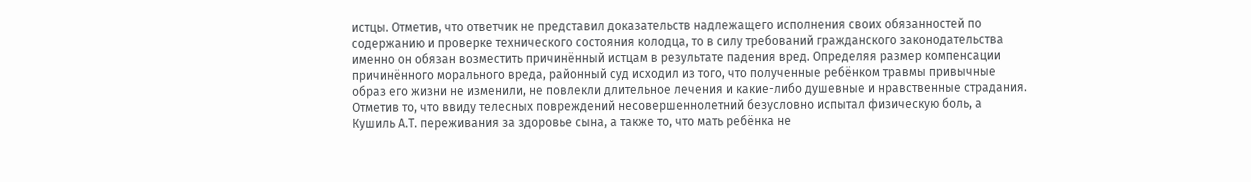истцы. Отметив, что ответчик не представил доказательств надлежащего исполнения своих обязанностей по содержанию и проверке технического состояния колодца, то в силу требований гражданского законодательства именно он обязан возместить причинённый истцам в результате падения вред. Определяя размер компенсации причинённого морального вреда, районный суд исходил из того, что полученные ребёнком травмы привычные образ его жизни не изменили, не повлекли длительное лечения и какие-либо душевные и нравственные страдания. Отметив то, что ввиду телесных повреждений несовершеннолетний безусловно испытал физическую боль, а Кушиль А.Т. переживания за здоровье сына, а также то, что мать ребёнка не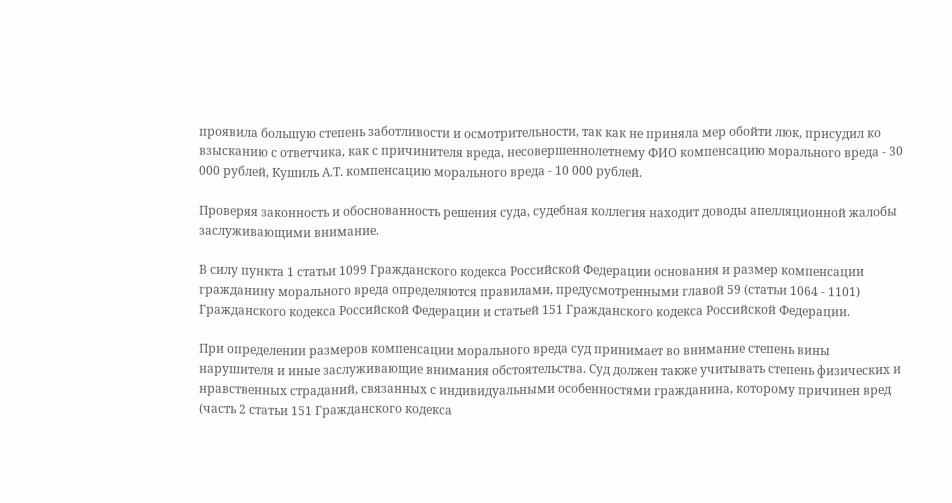проявила большую степень заботливости и осмотрительности, так как не приняла мер обойти люк, присудил ко взысканию с ответчика, как с причинителя вреда, несовершеннолетнему ФИО компенсацию морального вреда - 30 000 рублей, Кушиль А.Т. компенсацию морального вреда - 10 000 рублей.

Проверяя законность и обоснованность решения суда, судебная коллегия находит доводы апелляционной жалобы заслуживающими внимание.

В силу пункта 1 статьи 1099 Гражданского кодекса Российской Федерации основания и размер компенсации гражданину морального вреда определяются правилами, предусмотренными главой 59 (статьи 1064 - 1101) Гражданского кодекса Российской Федерации и статьей 151 Гражданского кодекса Российской Федерации.

При определении размеров компенсации морального вреда суд принимает во внимание степень вины нарушителя и иные заслуживающие внимания обстоятельства. Суд должен также учитывать степень физических и нравственных страданий, связанных с индивидуальными особенностями гражданина, которому причинен вред (часть 2 статьи 151 Гражданского кодекса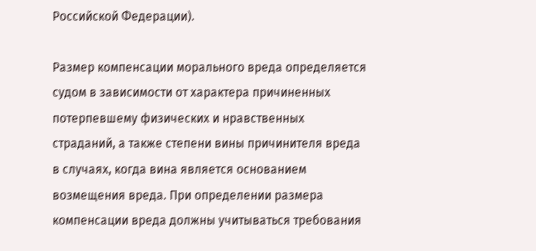Российской Федерации).

Размер компенсации морального вреда определяется судом в зависимости от характера причиненных потерпевшему физических и нравственных страданий, а также степени вины причинителя вреда в случаях, когда вина является основанием возмещения вреда. При определении размера компенсации вреда должны учитываться требования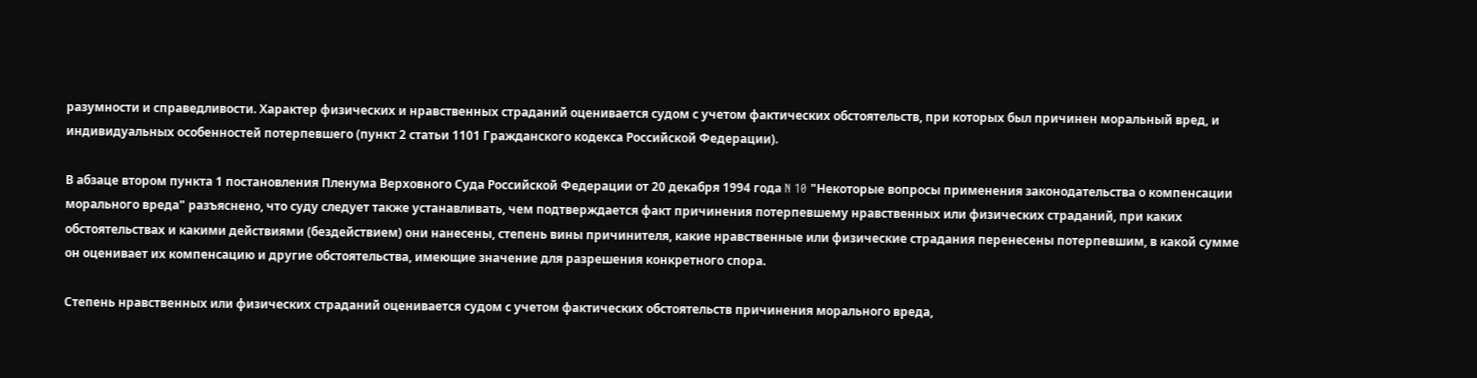разумности и справедливости. Характер физических и нравственных страданий оценивается судом с учетом фактических обстоятельств, при которых был причинен моральный вред, и индивидуальных особенностей потерпевшего (пункт 2 статьи 1101 Гражданского кодекса Российской Федерации).

В абзаце втором пункта 1 постановления Пленума Верховного Суда Российской Федерации от 20 декабря 1994 года N 10 "Некоторые вопросы применения законодательства о компенсации морального вреда" разъяснено, что суду следует также устанавливать, чем подтверждается факт причинения потерпевшему нравственных или физических страданий, при каких обстоятельствах и какими действиями (бездействием) они нанесены, степень вины причинителя, какие нравственные или физические страдания перенесены потерпевшим, в какой сумме он оценивает их компенсацию и другие обстоятельства, имеющие значение для разрешения конкретного спора.

Степень нравственных или физических страданий оценивается судом с учетом фактических обстоятельств причинения морального вреда,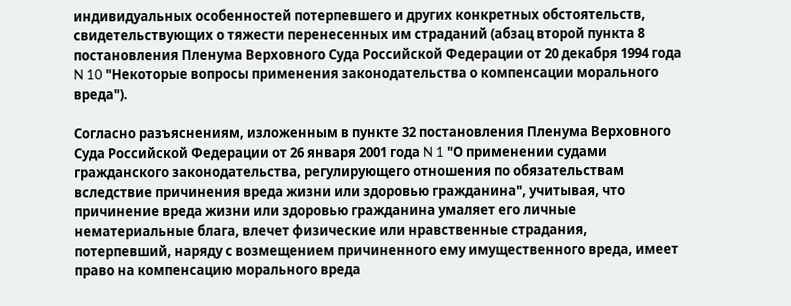индивидуальных особенностей потерпевшего и других конкретных обстоятельств, свидетельствующих о тяжести перенесенных им страданий (абзац второй пункта 8 постановления Пленума Верховного Суда Российской Федерации от 20 декабря 1994 года N 10 "Некоторые вопросы применения законодательства о компенсации морального вреда").

Согласно разъяснениям, изложенным в пункте 32 постановления Пленума Верховного Суда Российской Федерации от 26 января 2001 года N 1 "О применении судами гражданского законодательства, регулирующего отношения по обязательствам вследствие причинения вреда жизни или здоровью гражданина", учитывая, что причинение вреда жизни или здоровью гражданина умаляет его личные нематериальные блага, влечет физические или нравственные страдания, потерпевший, наряду с возмещением причиненного ему имущественного вреда, имеет право на компенсацию морального вреда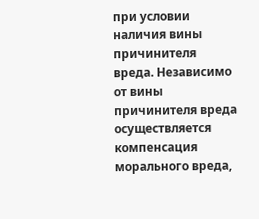при условии наличия вины причинителя вреда. Независимо от вины причинителя вреда осуществляется компенсация морального вреда,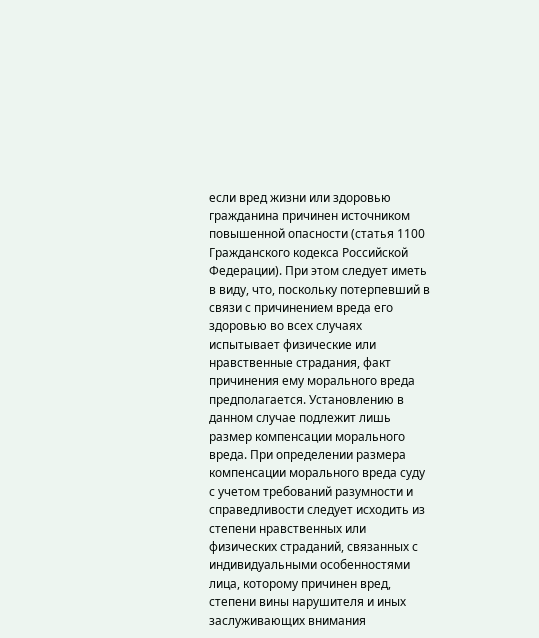если вред жизни или здоровью гражданина причинен источником повышенной опасности (статья 1100 Гражданского кодекса Российской Федерации). При этом следует иметь в виду, что, поскольку потерпевший в связи с причинением вреда его здоровью во всех случаях испытывает физические или нравственные страдания, факт причинения ему морального вреда предполагается. Установлению в данном случае подлежит лишь размер компенсации морального вреда. При определении размера компенсации морального вреда суду с учетом требований разумности и справедливости следует исходить из степени нравственных или физических страданий, связанных с индивидуальными особенностями лица, которому причинен вред, степени вины нарушителя и иных заслуживающих внимания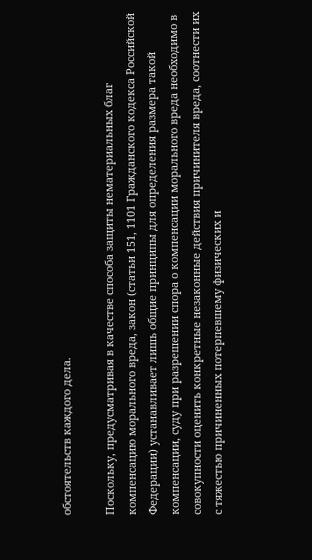обстоятельств каждого дела.

Поскольку, предусматривая в качестве способа защиты нематериальных благ компенсацию морального вреда, закон (статьи 151, 1101 Гражданского кодекса Российской Федерации) устанавливает лишь общие принципы для определения размера такой компенсации, суду при разрешении спора о компенсации морального вреда необходимо в совокупности оценить конкретные незаконные действия причинителя вреда, соотнести их с тяжестью причиненных потерпевшему физических и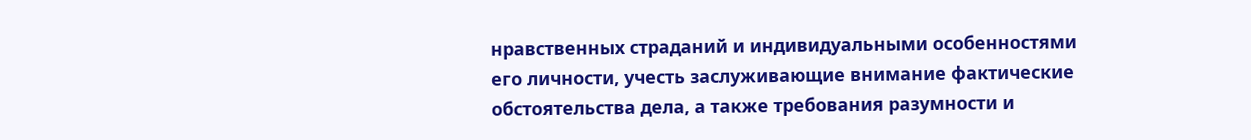нравственных страданий и индивидуальными особенностями его личности, учесть заслуживающие внимание фактические обстоятельства дела, а также требования разумности и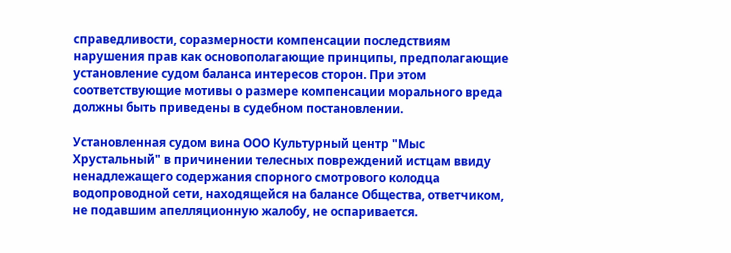справедливости, соразмерности компенсации последствиям нарушения прав как основополагающие принципы, предполагающие установление судом баланса интересов сторон. При этом соответствующие мотивы о размере компенсации морального вреда должны быть приведены в судебном постановлении.

Установленная судом вина ООО Культурный центр "Мыс Хрустальный" в причинении телесных повреждений истцам ввиду ненадлежащего содержания спорного смотрового колодца водопроводной сети, находящейся на балансе Общества, ответчиком, не подавшим апелляционную жалобу, не оспаривается.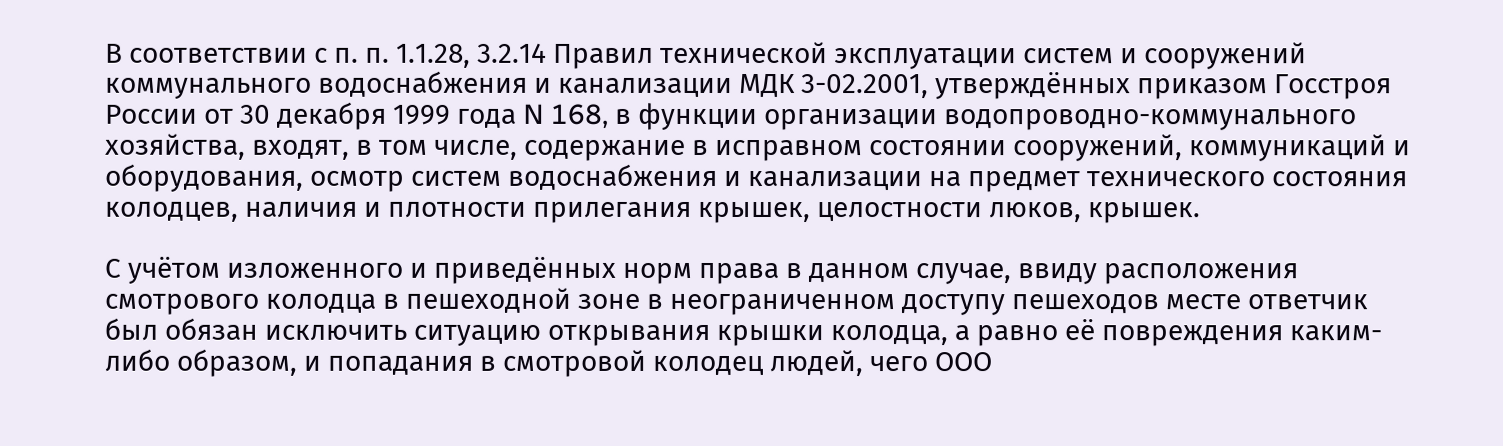В соответствии с п. п. 1.1.28, 3.2.14 Правил технической эксплуатации систем и сооружений коммунального водоснабжения и канализации МДК 3-02.2001, утверждённых приказом Госстроя России от 30 декабря 1999 года N 168, в функции организации водопроводно-коммунального хозяйства, входят, в том числе, содержание в исправном состоянии сооружений, коммуникаций и оборудования, осмотр систем водоснабжения и канализации на предмет технического состояния колодцев, наличия и плотности прилегания крышек, целостности люков, крышек.

С учётом изложенного и приведённых норм права в данном случае, ввиду расположения смотрового колодца в пешеходной зоне в неограниченном доступу пешеходов месте ответчик был обязан исключить ситуацию открывания крышки колодца, а равно её повреждения каким-либо образом, и попадания в смотровой колодец людей, чего ООО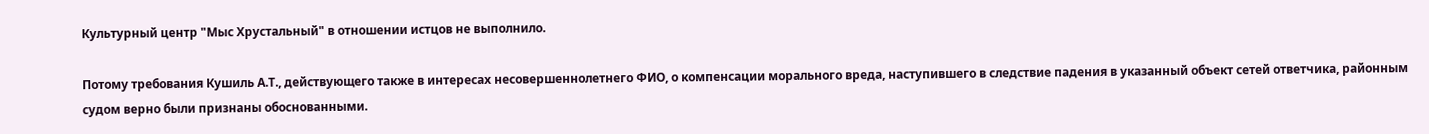Культурный центр "Мыс Хрустальный" в отношении истцов не выполнило.

Потому требования Кушиль А.Т., действующего также в интересах несовершеннолетнего ФИО, о компенсации морального вреда, наступившего в следствие падения в указанный объект сетей ответчика, районным судом верно были признаны обоснованными.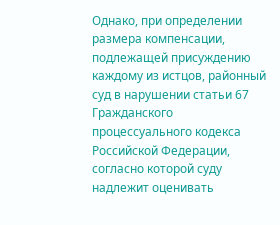Однако, при определении размера компенсации, подлежащей присуждению каждому из истцов, районный суд в нарушении статьи 67 Гражданского процессуального кодекса Российской Федерации, согласно которой суду надлежит оценивать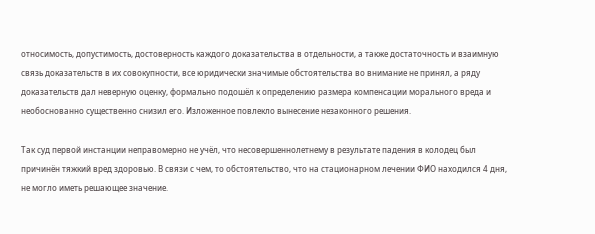относимость, допустимость, достоверность каждого доказательства в отдельности, а также достаточность и взаимную связь доказательств в их совокупности, все юридически значимые обстоятельства во внимание не принял, а ряду доказательств дал неверную оценку, формально подошёл к определению размера компенсации морального вреда и необоснованно существенно снизил его. Изложенное повлекло вынесение незаконного решения.

Так суд первой инстанции неправомерно не учёл, что несовершеннолетнему в результате падения в колодец был причинён тяжкий вред здоровью. В связи с чем, то обстоятельство, что на стационарном лечении ФИО находился 4 дня, не могло иметь решающее значение.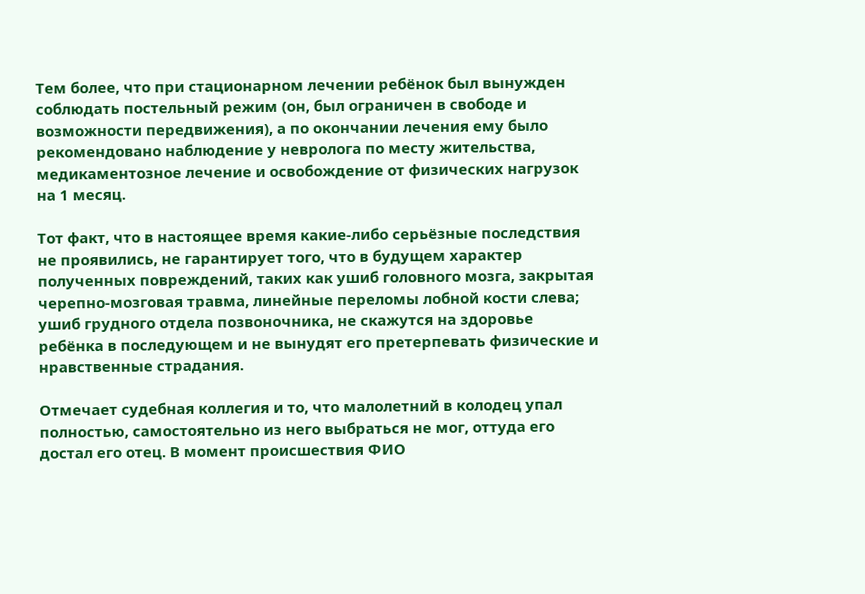Тем более, что при стационарном лечении ребёнок был вынужден соблюдать постельный режим (он, был ограничен в свободе и возможности передвижения), а по окончании лечения ему было рекомендовано наблюдение у невролога по месту жительства, медикаментозное лечение и освобождение от физических нагрузок на 1 месяц.

Тот факт, что в настоящее время какие-либо серьёзные последствия не проявились, не гарантирует того, что в будущем характер полученных повреждений, таких как ушиб головного мозга, закрытая черепно-мозговая травма, линейные переломы лобной кости слева; ушиб грудного отдела позвоночника, не скажутся на здоровье ребёнка в последующем и не вынудят его претерпевать физические и нравственные страдания.

Отмечает судебная коллегия и то, что малолетний в колодец упал полностью, самостоятельно из него выбраться не мог, оттуда его достал его отец. В момент происшествия ФИО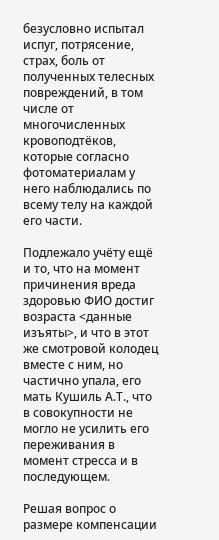безусловно испытал испуг, потрясение, страх, боль от полученных телесных повреждений, в том числе от многочисленных кровоподтёков, которые согласно фотоматериалам у него наблюдались по всему телу на каждой его части.

Подлежало учёту ещё и то, что на момент причинения вреда здоровью ФИО достиг возраста <данные изъяты>, и что в этот же смотровой колодец вместе с ним, но частично упала, его мать Кушиль А.Т., что в совокупности не могло не усилить его переживания в момент стресса и в последующем.

Решая вопрос о размере компенсации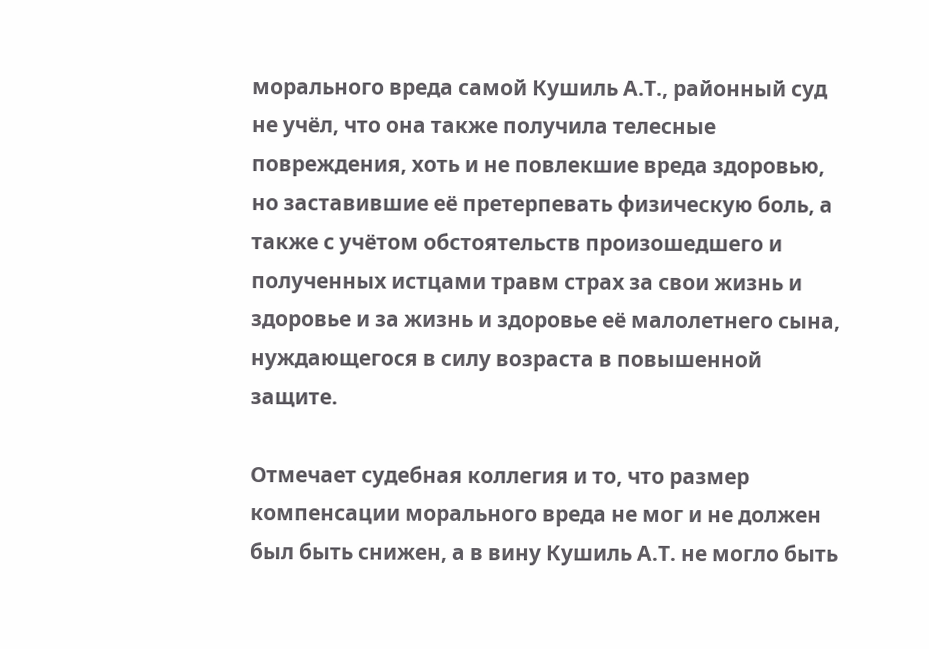морального вреда самой Кушиль А.Т., районный суд не учёл, что она также получила телесные повреждения, хоть и не повлекшие вреда здоровью, но заставившие её претерпевать физическую боль, а также с учётом обстоятельств произошедшего и полученных истцами травм страх за свои жизнь и здоровье и за жизнь и здоровье её малолетнего сына, нуждающегося в силу возраста в повышенной защите.

Отмечает судебная коллегия и то, что размер компенсации морального вреда не мог и не должен был быть снижен, а в вину Кушиль А.Т. не могло быть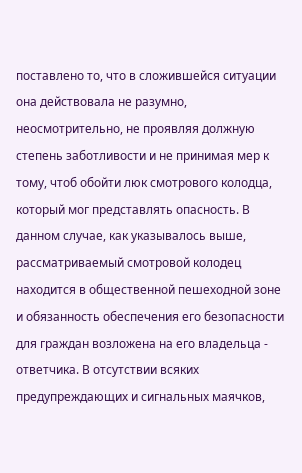поставлено то, что в сложившейся ситуации она действовала не разумно, неосмотрительно, не проявляя должную степень заботливости и не принимая мер к тому, чтоб обойти люк смотрового колодца, который мог представлять опасность. В данном случае, как указывалось выше, рассматриваемый смотровой колодец находится в общественной пешеходной зоне и обязанность обеспечения его безопасности для граждан возложена на его владельца - ответчика. В отсутствии всяких предупреждающих и сигнальных маячков,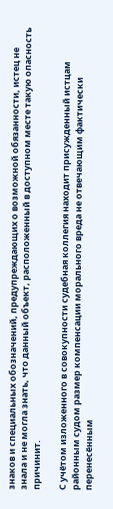знаков и специальных обозначений, предупреждающих о возможной обязанности, истец не знала и не могла знать, что данный объект, расположенный в доступном месте такую опасность причинит.

С учётом изложенного в совокупности судебная коллегия находит присужденный истцам районным судом размер компенсации морального вреда не отвечающим фактически перенесённым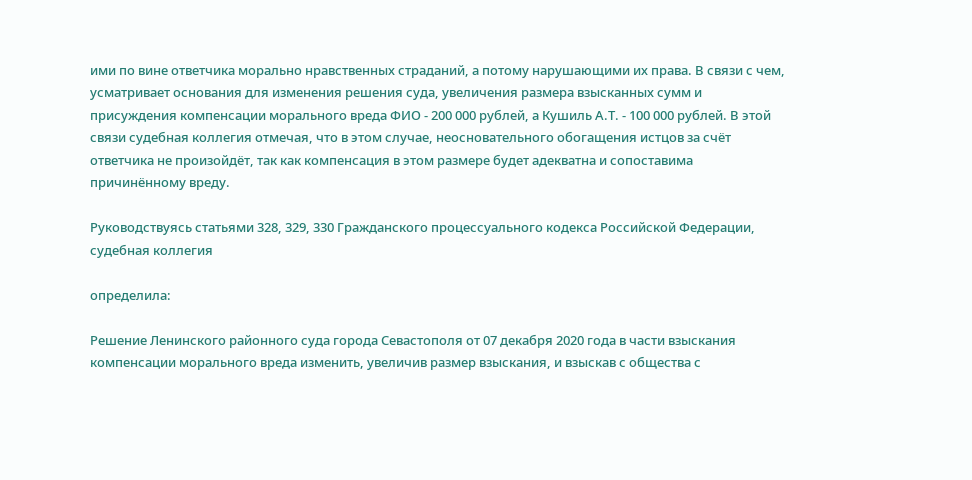ими по вине ответчика морально нравственных страданий, а потому нарушающими их права. В связи с чем, усматривает основания для изменения решения суда, увеличения размера взысканных сумм и присуждения компенсации морального вреда ФИО - 200 000 рублей, а Кушиль А.Т. - 100 000 рублей. В этой связи судебная коллегия отмечая, что в этом случае, неосновательного обогащения истцов за счёт ответчика не произойдёт, так как компенсация в этом размере будет адекватна и сопоставима причинённому вреду.

Руководствуясь статьями 328, 329, 330 Гражданского процессуального кодекса Российской Федерации, судебная коллегия

определила:

Решение Ленинского районного суда города Севастополя от 07 декабря 2020 года в части взыскания компенсации морального вреда изменить, увеличив размер взыскания, и взыскав с общества с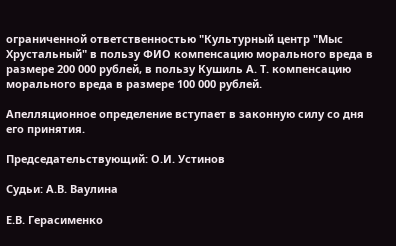ограниченной ответственностью "Культурный центр "Мыс Хрустальный" в пользу ФИО компенсацию морального вреда в размере 200 000 рублей, в пользу Кушиль А. Т. компенсацию морального вреда в размере 100 000 рублей.

Апелляционное определение вступает в законную силу со дня его принятия.

Председательствующий: О.И. Устинов

Судьи: А.В. Ваулина

Е.В. Герасименко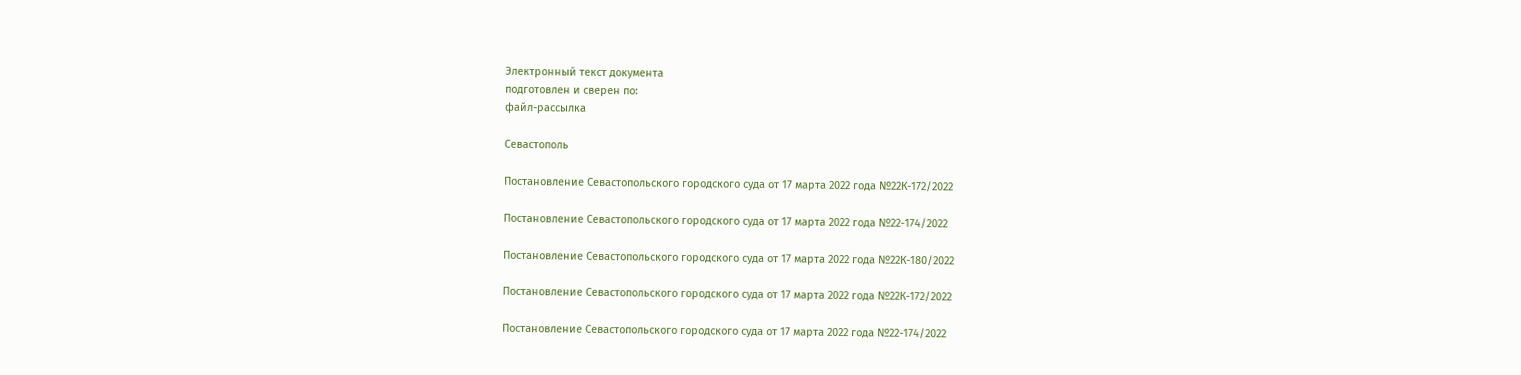Электронный текст документа
подготовлен и сверен по:
файл-рассылка

Севастополь

Постановление Севастопольского городского суда от 17 марта 2022 года №22К-172/2022

Постановление Севастопольского городского суда от 17 марта 2022 года №22-174/2022

Постановление Севастопольского городского суда от 17 марта 2022 года №22К-180/2022

Постановление Севастопольского городского суда от 17 марта 2022 года №22К-172/2022

Постановление Севастопольского городского суда от 17 марта 2022 года №22-174/2022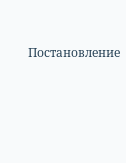Постановление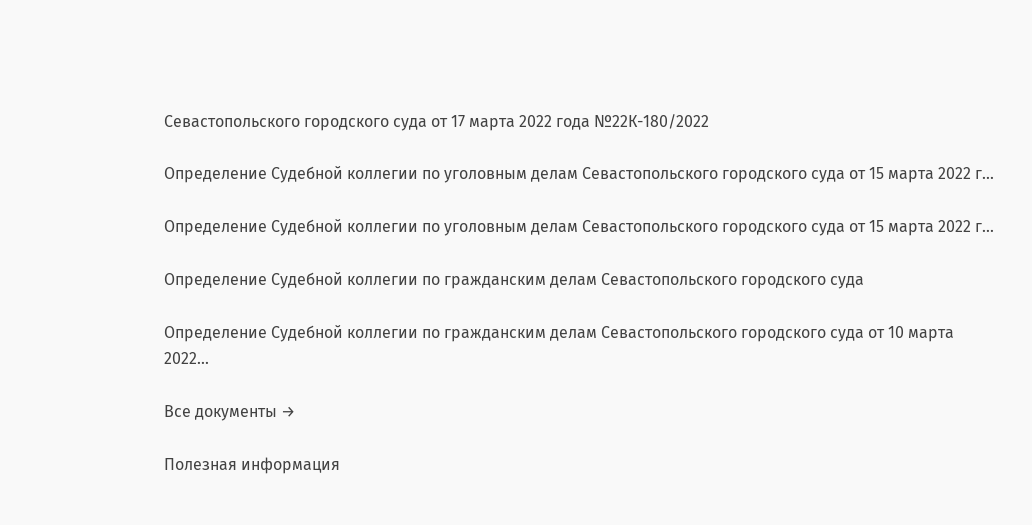Севастопольского городского суда от 17 марта 2022 года №22К-180/2022

Определение Судебной коллегии по уголовным делам Севастопольского городского суда от 15 марта 2022 г...

Определение Судебной коллегии по уголовным делам Севастопольского городского суда от 15 марта 2022 г...

Определение Судебной коллегии по гражданским делам Севастопольского городского суда

Определение Судебной коллегии по гражданским делам Севастопольского городского суда от 10 марта 2022...

Все документы →

Полезная информация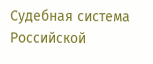Судебная система Российской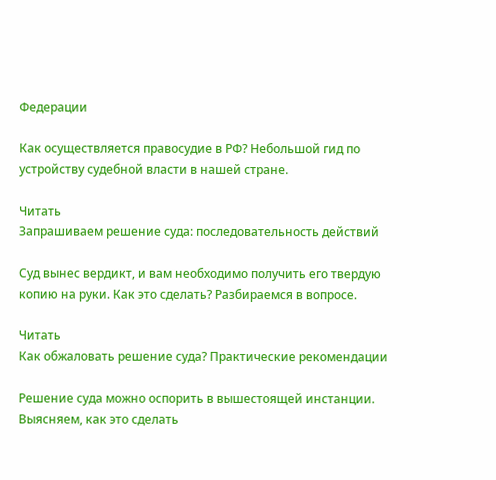Федерации

Как осуществляется правосудие в РФ? Небольшой гид по устройству судебной власти в нашей стране.

Читать
Запрашиваем решение суда: последовательность действий

Суд вынес вердикт, и вам необходимо получить его твердую копию на руки. Как это сделать? Разбираемся в вопросе.

Читать
Как обжаловать решение суда? Практические рекомендации

Решение суда можно оспорить в вышестоящей инстанции. Выясняем, как это сделать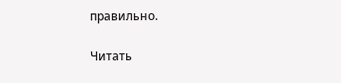правильно.

Читать